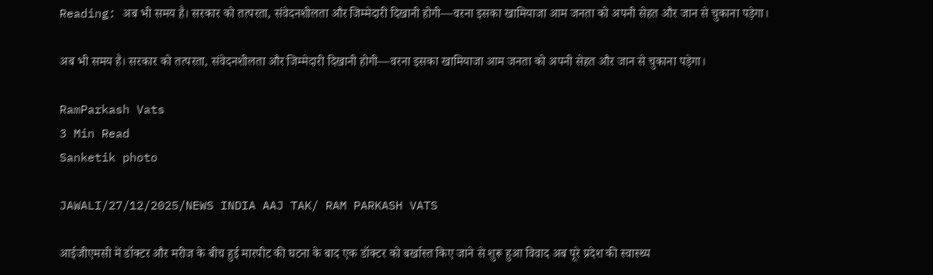Reading: अब भी समय है। सरकार को तत्परता, संवेदनशीलता और जिम्मेदारी दिखानी होगी—वरना इसका खामियाजा आम जनता को अपनी सेहत और जान से चुकाना पड़ेगा।

अब भी समय है। सरकार को तत्परता, संवेदनशीलता और जिम्मेदारी दिखानी होगी—वरना इसका खामियाजा आम जनता को अपनी सेहत और जान से चुकाना पड़ेगा।

RamParkash Vats
3 Min Read
Sanketik photo

JAWALI/27/12/2025/NEWS INDIA AAJ TAK/ RAM PARKASH VATS

आईजीएमसी में डॉक्टर और मरीज के बीच हुई मारपीट की घटना के बाद एक डॉक्टर को बर्खास्त किए जाने से शुरू हुआ विवाद अब पूरे प्रदेश की स्वास्थ्य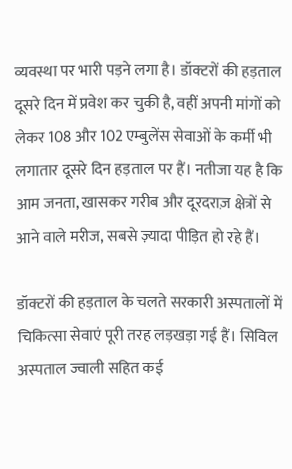व्यवस्था पर भारी पड़ने लगा है। डॉक्टरों की हड़ताल दूसरे दिन में प्रवेश कर चुकी है, वहीं अपनी मांगों को लेकर 108 और 102 एम्बुलेंस सेवाओं के कर्मी भी लगातार दूसरे दिन हड़ताल पर हैं। नतीजा यह है कि आम जनता, खासकर गरीब और दूरदराज़ क्षेत्रों से आने वाले मरीज, सबसे ज़्यादा पीड़ित हो रहे हैं।

डॉक्टरों की हड़ताल के चलते सरकारी अस्पतालों में चिकित्सा सेवाएं पूरी तरह लड़खड़ा गई हैं। सिविल अस्पताल ज्वाली सहित कई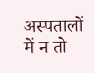अस्पतालों में न तो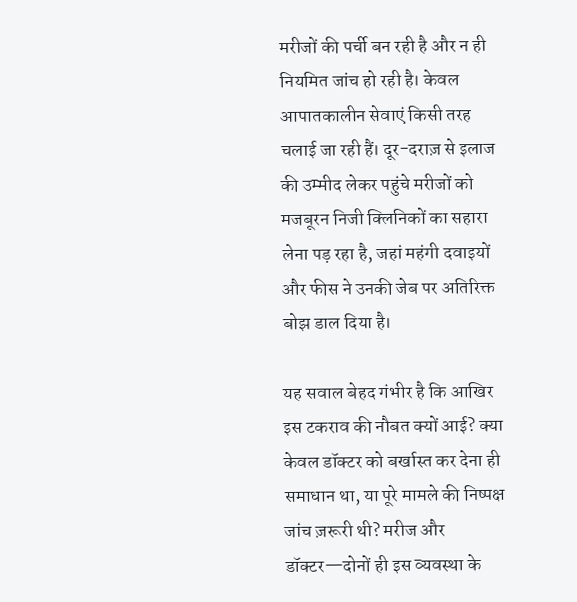मरीजों की पर्ची बन रही है और न ही नियमित जांच हो रही है। केवल आपातकालीन सेवाएं किसी तरह चलाई जा रही हैं। दूर-दराज़ से इलाज की उम्मीद लेकर पहुंचे मरीजों को मजबूरन निजी क्लिनिकों का सहारा लेना पड़ रहा है, जहां महंगी दवाइयों और फीस ने उनकी जेब पर अतिरिक्त बोझ डाल दिया है।

यह सवाल बेहद गंभीर है कि आखिर इस टकराव की नौबत क्यों आई? क्या केवल डॉक्टर को बर्खास्त कर देना ही समाधान था, या पूरे मामले की निष्पक्ष जांच ज़रूरी थी? मरीज और डॉक्टर—दोनों ही इस व्यवस्था के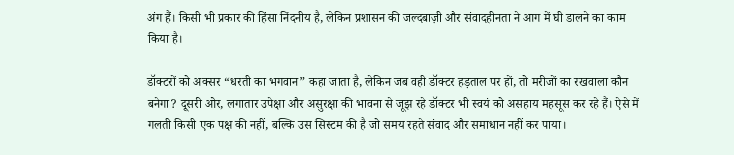अंग हैं। किसी भी प्रकार की हिंसा निंदनीय है, लेकिन प्रशासन की जल्दबाज़ी और संवादहीनता ने आग में घी डालने का काम किया है।

डॉक्टरों को अक्सर “धरती का भगवान” कहा जाता है, लेकिन जब वही डॉक्टर हड़ताल पर हों, तो मरीजों का रखवाला कौन बनेगा? दूसरी ओर, लगातार उपेक्षा और असुरक्षा की भावना से जूझ रहे डॉक्टर भी स्वयं को असहाय महसूस कर रहे हैं। ऐसे में गलती किसी एक पक्ष की नहीं, बल्कि उस सिस्टम की है जो समय रहते संवाद और समाधान नहीं कर पाया।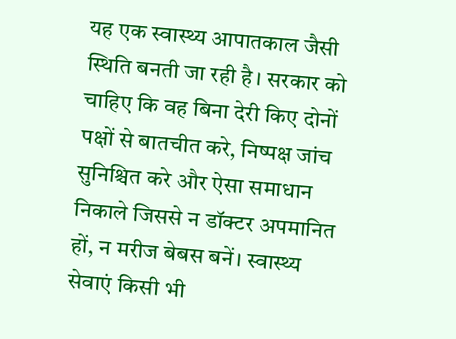यह एक स्वास्थ्य आपातकाल जैसी स्थिति बनती जा रही है। सरकार को चाहिए कि वह बिना देरी किए दोनों पक्षों से बातचीत करे, निष्पक्ष जांच सुनिश्चित करे और ऐसा समाधान निकाले जिससे न डॉक्टर अपमानित हों, न मरीज बेबस बनें। स्वास्थ्य सेवाएं किसी भी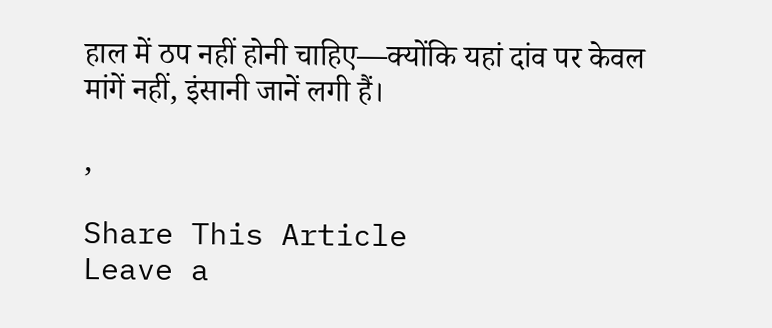हाल में ठप नहीं होनी चाहिए—क्योंकि यहां दांव पर केवल मांगें नहीं, इंसानी जानें लगी हैं।

,

Share This Article
Leave a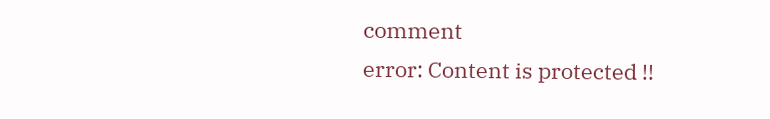comment
error: Content is protected !!